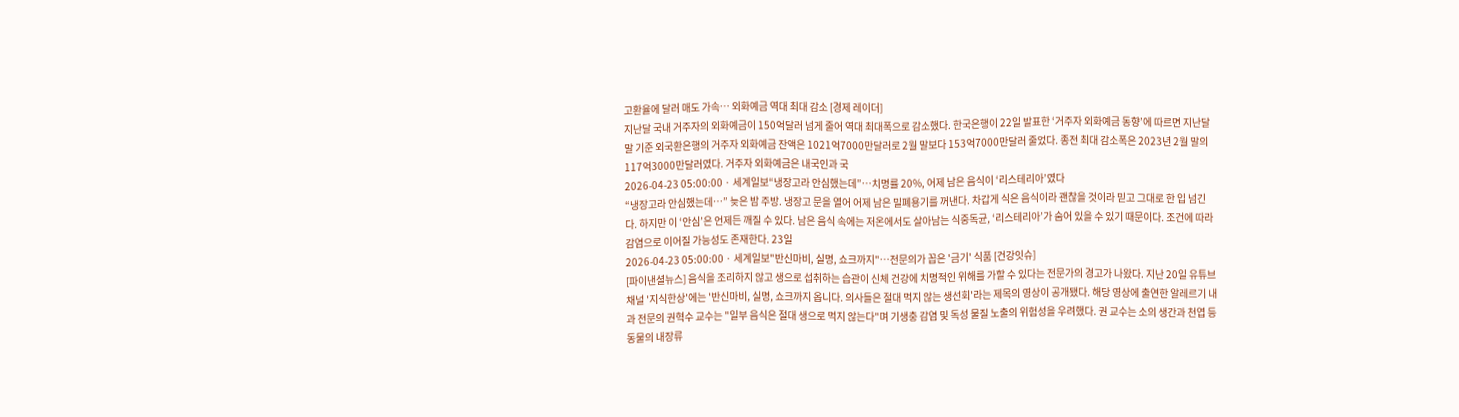고환율에 달러 매도 가속… 외화예금 역대 최대 감소 [경제 레이더]
지난달 국내 거주자의 외화예금이 150억달러 넘게 줄어 역대 최대폭으로 감소했다. 한국은행이 22일 발표한 ‘거주자 외화예금 동향’에 따르면 지난달 말 기준 외국환은행의 거주자 외화예금 잔액은 1021억7000만달러로 2월 말보다 153억7000만달러 줄었다. 종전 최대 감소폭은 2023년 2월 말의 117억3000만달러였다. 거주자 외화예금은 내국인과 국
2026-04-23 05:00:00 · 세계일보“냉장고라 안심했는데”…치명률 20%, 어제 남은 음식이 ‘리스테리아’였다
“냉장고라 안심했는데…” 늦은 밤 주방. 냉장고 문을 열어 어제 남은 밀폐용기를 꺼낸다. 차갑게 식은 음식이라 괜찮을 것이라 믿고 그대로 한 입 넘긴다. 하지만 이 ‘안심’은 언제든 깨질 수 있다. 남은 음식 속에는 저온에서도 살아남는 식중독균, ‘리스테리아’가 숨어 있을 수 있기 때문이다. 조건에 따라 감염으로 이어질 가능성도 존재한다. 23일
2026-04-23 05:00:00 · 세계일보"반신마비, 실명, 쇼크까지"…전문의가 꼽은 '금기' 식품 [건강잇슈]
[파이낸셜뉴스] 음식을 조리하지 않고 생으로 섭취하는 습관이 신체 건강에 치명적인 위해를 가할 수 있다는 전문가의 경고가 나왔다. 지난 20일 유튜브 채널 '지식한상'에는 '반신마비, 실명, 쇼크까지 옵니다. 의사들은 절대 먹지 않는 생선회'라는 제목의 영상이 공개됐다. 해당 영상에 출연한 알레르기 내과 전문의 권혁수 교수는 "일부 음식은 절대 생으로 먹지 않는다"며 기생충 감염 및 독성 물질 노출의 위험성을 우려했다. 권 교수는 소의 생간과 천엽 등 동물의 내장류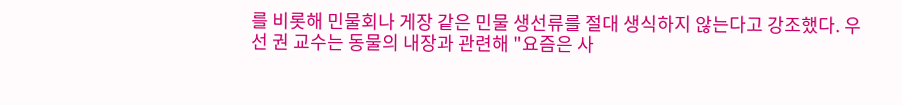를 비롯해 민물회나 게장 같은 민물 생선류를 절대 생식하지 않는다고 강조했다. 우선 권 교수는 동물의 내장과 관련해 "요즘은 사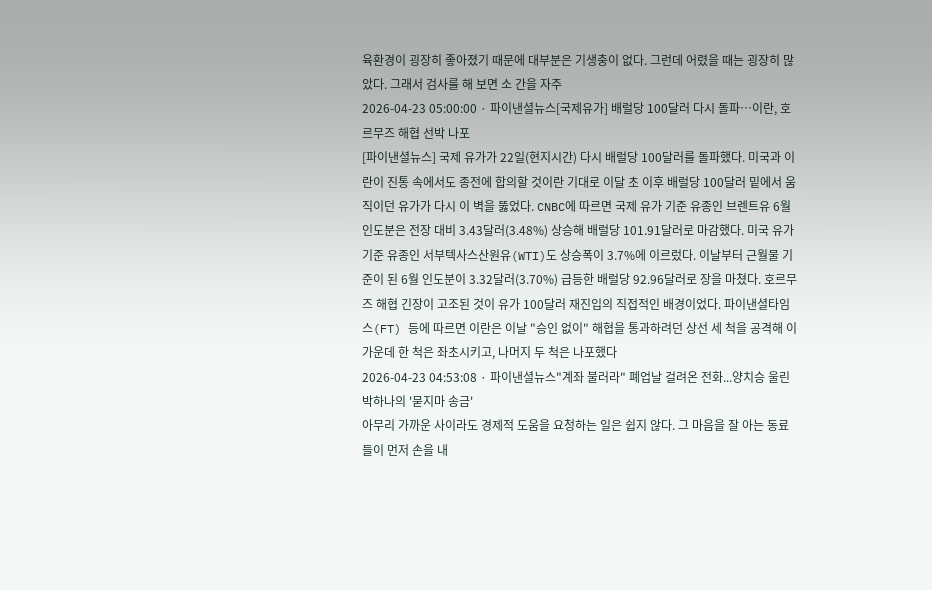육환경이 굉장히 좋아졌기 때문에 대부분은 기생충이 없다. 그런데 어렸을 때는 굉장히 많았다. 그래서 검사를 해 보면 소 간을 자주
2026-04-23 05:00:00 · 파이낸셜뉴스[국제유가] 배럴당 100달러 다시 돌파…이란, 호르무즈 해협 선박 나포
[파이낸셜뉴스] 국제 유가가 22일(현지시간) 다시 배럴당 100달러를 돌파했다. 미국과 이란이 진통 속에서도 종전에 합의할 것이란 기대로 이달 초 이후 배럴당 100달러 밑에서 움직이던 유가가 다시 이 벽을 뚫었다. CNBC에 따르면 국제 유가 기준 유종인 브렌트유 6월 인도분은 전장 대비 3.43달러(3.48%) 상승해 배럴당 101.91달러로 마감했다. 미국 유가 기준 유종인 서부텍사스산원유(WTI)도 상승폭이 3.7%에 이르렀다. 이날부터 근월물 기준이 된 6월 인도분이 3.32달러(3.70%) 급등한 배럴당 92.96달러로 장을 마쳤다. 호르무즈 해협 긴장이 고조된 것이 유가 100달러 재진입의 직접적인 배경이었다. 파이낸셜타임스(FT) 등에 따르면 이란은 이날 "승인 없이" 해협을 통과하려던 상선 세 척을 공격해 이 가운데 한 척은 좌초시키고, 나머지 두 척은 나포했다
2026-04-23 04:53:08 · 파이낸셜뉴스"계좌 불러라" 폐업날 걸려온 전화...양치승 울린 박하나의 '묻지마 송금'
아무리 가까운 사이라도 경제적 도움을 요청하는 일은 쉽지 않다. 그 마음을 잘 아는 동료들이 먼저 손을 내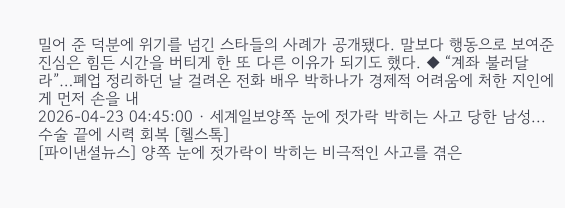밀어 준 덕분에 위기를 넘긴 스타들의 사례가 공개됐다. 말보다 행동으로 보여준 진심은 힘든 시간을 버티게 한 또 다른 이유가 되기도 했다. ◆ “계좌 불러달라”…폐업 정리하던 날 걸려온 전화 배우 박하나가 경제적 어려움에 처한 지인에게 먼저 손을 내
2026-04-23 04:45:00 · 세계일보양쪽 눈에 젓가락 박히는 사고 당한 남성...수술 끝에 시력 회복 [헬스톡]
[파이낸셜뉴스] 양쪽 눈에 젓가락이 박히는 비극적인 사고를 겪은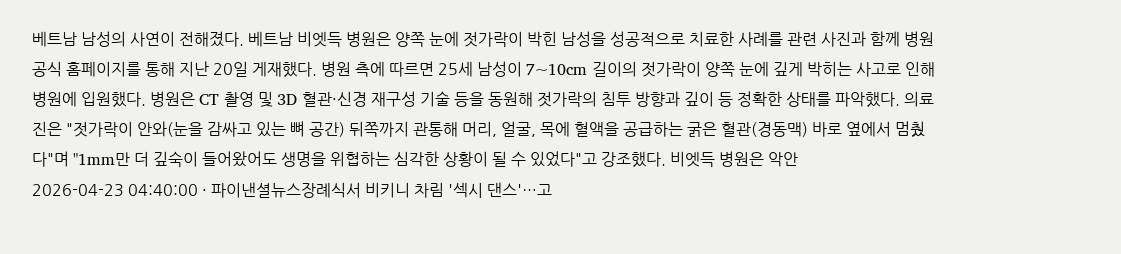베트남 남성의 사연이 전해졌다. 베트남 비엣득 병원은 양쪽 눈에 젓가락이 박힌 남성을 성공적으로 치료한 사례를 관련 사진과 함께 병원 공식 홈페이지를 통해 지난 20일 게재했다. 병원 측에 따르면 25세 남성이 7~10cm 길이의 젓가락이 양쪽 눈에 깊게 박히는 사고로 인해 병원에 입원했다. 병원은 CT 촬영 및 3D 혈관·신경 재구성 기술 등을 동원해 젓가락의 침투 방향과 깊이 등 정확한 상태를 파악했다. 의료진은 "젓가락이 안와(눈을 감싸고 있는 뼈 공간) 뒤쪽까지 관통해 머리, 얼굴, 목에 혈액을 공급하는 굵은 혈관(경동맥) 바로 옆에서 멈췄다"며 "1mm만 더 깊숙이 들어왔어도 생명을 위협하는 심각한 상황이 될 수 있었다"고 강조했다. 비엣득 병원은 악안
2026-04-23 04:40:00 · 파이낸셜뉴스장례식서 비키니 차림 '섹시 댄스'…고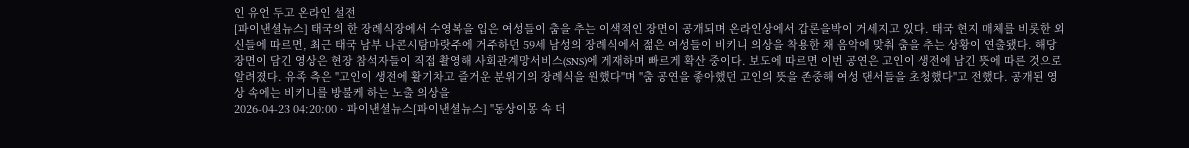인 유언 두고 온라인 설전
[파이낸셜뉴스] 태국의 한 장례식장에서 수영복을 입은 여성들이 춤을 추는 이색적인 장면이 공개되며 온라인상에서 갑론을박이 거세지고 있다. 태국 현지 매체를 비롯한 외신들에 따르면, 최근 태국 남부 나콘시탐마랏주에 거주하던 59세 남성의 장례식에서 젊은 여성들이 비키니 의상을 착용한 채 음악에 맞춰 춤을 추는 상황이 연출됐다. 해당 장면이 담긴 영상은 현장 참석자들이 직접 촬영해 사회관계망서비스(SNS)에 게재하며 빠르게 확산 중이다. 보도에 따르면 이번 공연은 고인이 생전에 남긴 뜻에 따른 것으로 알려졌다. 유족 측은 "고인이 생전에 활기차고 즐거운 분위기의 장례식을 원했다"며 "춤 공연을 좋아했던 고인의 뜻을 존중해 여성 댄서들을 초청했다"고 전했다. 공개된 영상 속에는 비키니를 방불케 하는 노출 의상을
2026-04-23 04:20:00 · 파이낸셜뉴스[파이낸셜뉴스] "동상이몽 속 더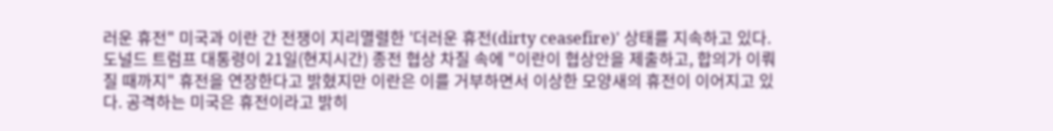러운 휴전" 미국과 이란 간 전쟁이 지리멸렬한 '더러운 휴전(dirty ceasefire)' 상태를 지속하고 있다. 도널드 트럼프 대통령이 21일(현지시간) 종전 협상 차질 속에 "이란이 협상안을 제출하고, 합의가 이뤄질 때까지" 휴전을 연장한다고 밝혔지만 이란은 이를 거부하면서 이상한 모양새의 휴전이 이어지고 있다. 공격하는 미국은 휴전이라고 밝히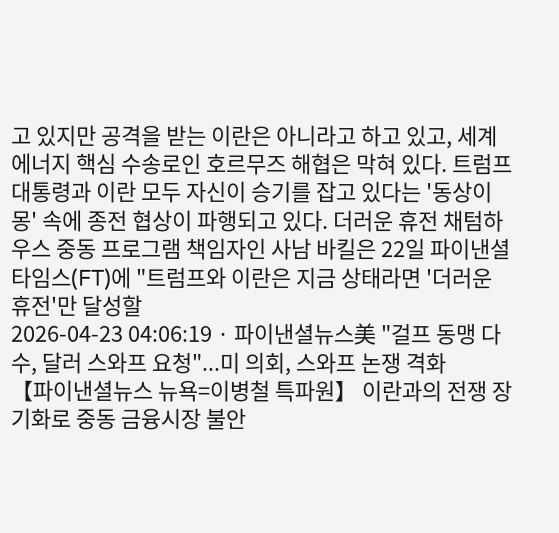고 있지만 공격을 받는 이란은 아니라고 하고 있고, 세계 에너지 핵심 수송로인 호르무즈 해협은 막혀 있다. 트럼프 대통령과 이란 모두 자신이 승기를 잡고 있다는 '동상이몽' 속에 종전 협상이 파행되고 있다. 더러운 휴전 채텀하우스 중동 프로그램 책임자인 사남 바킬은 22일 파이낸셜타임스(FT)에 "트럼프와 이란은 지금 상태라면 '더러운 휴전'만 달성할
2026-04-23 04:06:19 · 파이낸셜뉴스美 "걸프 동맹 다수, 달러 스와프 요청"...미 의회, 스와프 논쟁 격화
【파이낸셜뉴스 뉴욕=이병철 특파원】 이란과의 전쟁 장기화로 중동 금융시장 불안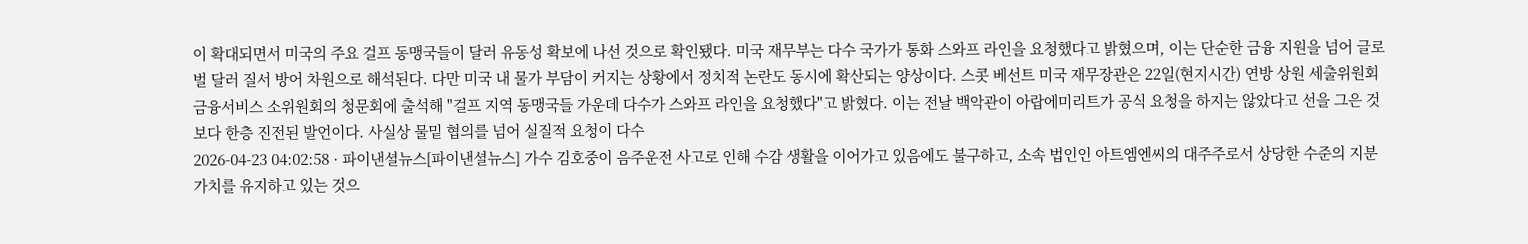이 확대되면서 미국의 주요 걸프 동맹국들이 달러 유동성 확보에 나선 것으로 확인됐다. 미국 재무부는 다수 국가가 통화 스와프 라인을 요청했다고 밝혔으며, 이는 단순한 금융 지원을 넘어 글로벌 달러 질서 방어 차원으로 해석된다. 다만 미국 내 물가 부담이 커지는 상황에서 정치적 논란도 동시에 확산되는 양상이다. 스콧 베선트 미국 재무장관은 22일(현지시간) 연방 상원 세출위원회 금융서비스 소위원회의 청문회에 출석해 "걸프 지역 동맹국들 가운데 다수가 스와프 라인을 요청했다"고 밝혔다. 이는 전날 백악관이 아랍에미리트가 공식 요청을 하지는 않았다고 선을 그은 것보다 한층 진전된 발언이다. 사실상 물밑 협의를 넘어 실질적 요청이 다수
2026-04-23 04:02:58 · 파이낸셜뉴스[파이낸셜뉴스] 가수 김호중이 음주운전 사고로 인해 수감 생활을 이어가고 있음에도 불구하고, 소속 법인인 아트엠엔씨의 대주주로서 상당한 수준의 지분 가치를 유지하고 있는 것으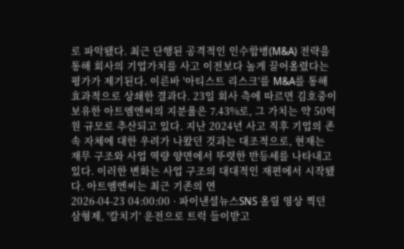로 파악됐다. 최근 단행된 공격적인 인수합병(M&A) 전략을 통해 회사의 기업가치를 사고 이전보다 높게 끌어올렸다는 평가가 제기된다. 이른바 '아티스트 리스크'를 M&A를 통해 효과적으로 상쇄한 결과다. 23일 회사 측에 따르면 김호중이 보유한 아트엠엔씨의 지분율은 7.43%로, 그 가치는 약 50억 원 규모로 추산되고 있다. 지난 2024년 사고 직후 기업의 존속 자체에 대한 우려가 나왔던 것과는 대조적으로, 현재는 재무 구조와 사업 역량 양면에서 뚜렷한 반등세를 나타내고 있다. 이러한 변화는 사업 구조의 대대적인 재편에서 시작됐다. 아트엠엔씨는 최근 기존의 연
2026-04-23 04:00:00 · 파이낸셜뉴스SNS 올릴 영상 찍던 삼형제, '칼치기' 운전으로 트럭 들이받고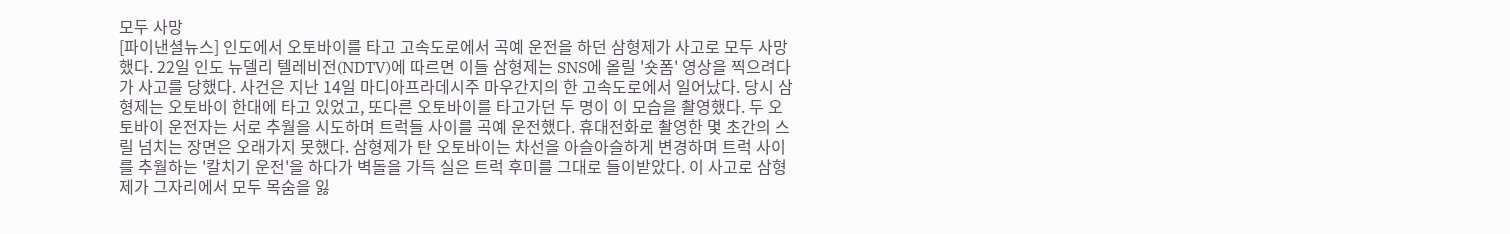모두 사망
[파이낸셜뉴스] 인도에서 오토바이를 타고 고속도로에서 곡예 운전을 하던 삼형제가 사고로 모두 사망했다. 22일 인도 뉴델리 텔레비전(NDTV)에 따르면 이들 삼형제는 SNS에 올릴 '숏폼' 영상을 찍으려다가 사고를 당했다. 사건은 지난 14일 마디아프라데시주 마우간지의 한 고속도로에서 일어났다. 당시 삼형제는 오토바이 한대에 타고 있었고, 또다른 오토바이를 타고가던 두 명이 이 모습을 촬영했다. 두 오토바이 운전자는 서로 추월을 시도하며 트럭들 사이를 곡예 운전했다. 휴대전화로 촬영한 몇 초간의 스릴 넘치는 장면은 오래가지 못했다. 삼형제가 탄 오토바이는 차선을 아슬아슬하게 변경하며 트럭 사이를 추월하는 '칼치기 운전'을 하다가 벽돌을 가득 실은 트럭 후미를 그대로 들이받았다. 이 사고로 삼형제가 그자리에서 모두 목숨을 잃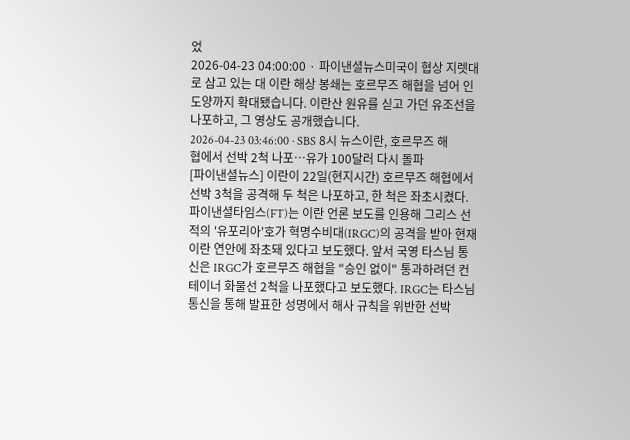었
2026-04-23 04:00:00 · 파이낸셜뉴스미국이 협상 지렛대로 삼고 있는 대 이란 해상 봉쇄는 호르무즈 해협을 넘어 인도양까지 확대됐습니다. 이란산 원유를 싣고 가던 유조선을 나포하고, 그 영상도 공개했습니다.
2026-04-23 03:46:00 · SBS 8시 뉴스이란, 호르무즈 해협에서 선박 2척 나포…유가 100달러 다시 돌파
[파이낸셜뉴스] 이란이 22일(현지시간) 호르무즈 해협에서 선박 3척을 공격해 두 척은 나포하고, 한 척은 좌초시켰다. 파이낸셜타임스(FT)는 이란 언론 보도를 인용해 그리스 선적의 '유포리아'호가 혁명수비대(IRGC)의 공격을 받아 현재 이란 연안에 좌초돼 있다고 보도했다. 앞서 국영 타스님 통신은 IRGC가 호르무즈 해협을 "승인 없이" 통과하려던 컨테이너 화물선 2척을 나포했다고 보도했다. IRGC는 타스님 통신을 통해 발표한 성명에서 해사 규칙을 위반한 선박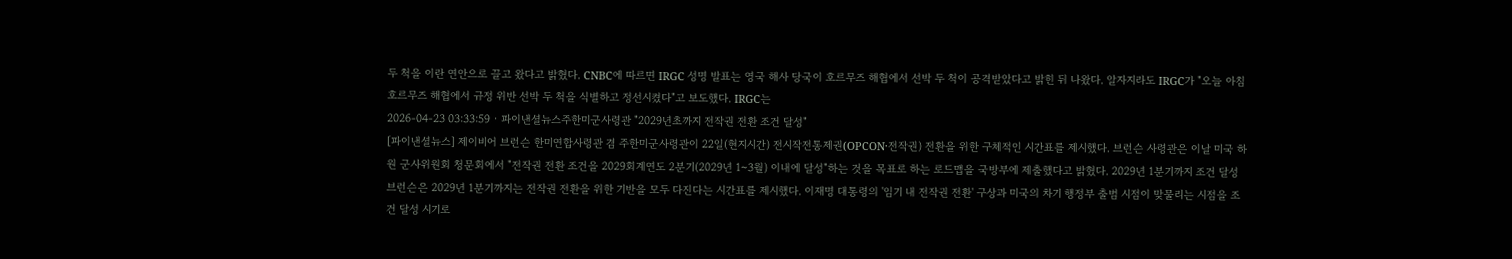두 척을 이란 연안으로 끌고 왔다고 밝혔다. CNBC에 따르면 IRGC 성명 발표는 영국 해사 당국이 호르무즈 해협에서 선박 두 척이 공격받았다고 밝힌 뒤 나왔다. 알자지라도 IRGC가 "오늘 아침 호르무즈 해협에서 규정 위반 선박 두 척을 식별하고 정선시켰다"고 보도했다. IRGC는
2026-04-23 03:33:59 · 파이낸셜뉴스주한미군사령관 "2029년초까지 전작권 전환 조건 달성"
[파이낸셜뉴스] 제이비어 브런슨 한미연합사령관 겸 주한미군사령관이 22일(현지시간) 전시작전통제권(OPCON·전작권) 전환을 위한 구체적인 시간표를 제시했다. 브런슨 사령관은 이날 미국 하원 군사위원회 청문회에서 "전작권 전환 조건을 2029회계연도 2분기(2029년 1~3월) 이내에 달성"하는 것을 목표로 하는 로드맵을 국방부에 제출했다고 밝혔다. 2029년 1분기까지 조건 달성 브런슨은 2029년 1분기까지는 전작권 전환을 위한 기반을 모두 다진다는 시간표를 제시했다. 이재명 대통령의 '임기 내 전작권 전환' 구상과 미국의 차기 행정부 출범 시점이 맞물리는 시점을 조건 달성 시기로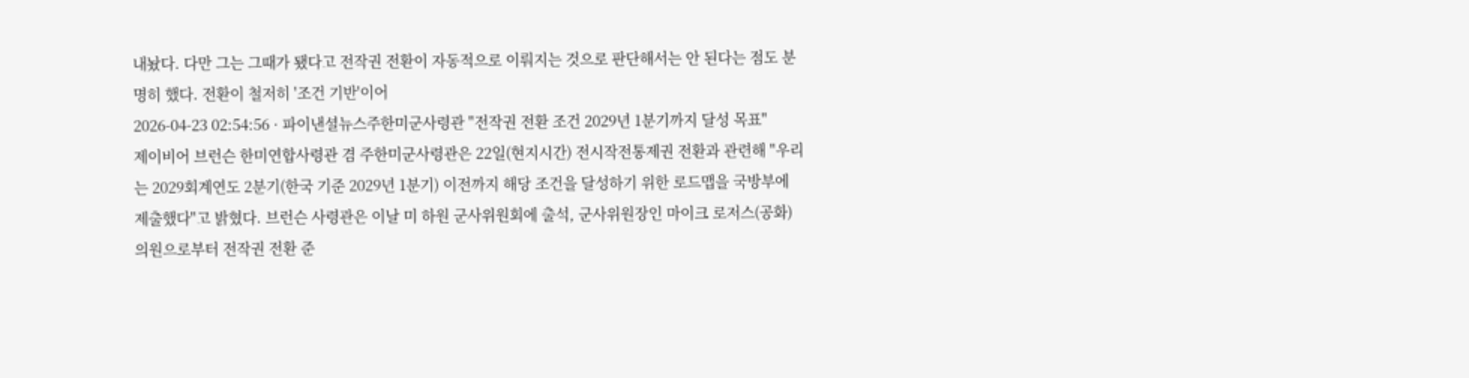내놨다. 다만 그는 그때가 됐다고 전작권 전환이 자동적으로 이뤄지는 것으로 판단해서는 안 된다는 점도 분명히 했다. 전환이 철저히 '조건 기반'이어
2026-04-23 02:54:56 · 파이낸셜뉴스주한미군사령관 "전작권 전환 조건 2029년 1분기까지 달성 목표"
제이비어 브런슨 한미연합사령관 겸 주한미군사령관은 22일(현지시간) 전시작전통제권 전환과 관련해 "우리는 2029회계연도 2분기(한국 기준 2029년 1분기) 이전까지 해당 조건을 달성하기 위한 로드맵을 국방부에 제출했다"고 밝혔다. 브런슨 사령관은 이날 미 하원 군사위원회에 출석, 군사위원장인 마이크 로저스(공화) 의원으로부터 전작권 전환 준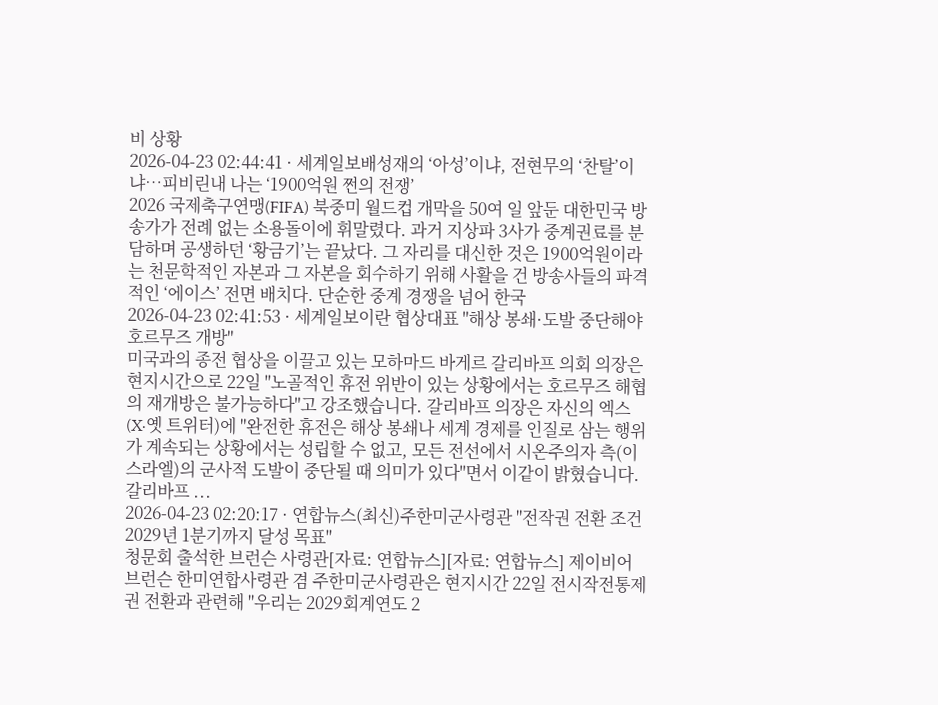비 상황
2026-04-23 02:44:41 · 세계일보배성재의 ‘아성’이냐, 전현무의 ‘찬탈’이냐…피비린내 나는 ‘1900억원 쩐의 전쟁’
2026 국제축구연맹(FIFA) 북중미 월드컵 개막을 50여 일 앞둔 대한민국 방송가가 전례 없는 소용돌이에 휘말렸다. 과거 지상파 3사가 중계권료를 분담하며 공생하던 ‘황금기’는 끝났다. 그 자리를 대신한 것은 1900억원이라는 천문학적인 자본과 그 자본을 회수하기 위해 사활을 건 방송사들의 파격적인 ‘에이스’ 전면 배치다. 단순한 중계 경쟁을 넘어 한국
2026-04-23 02:41:53 · 세계일보이란 협상대표 "해상 봉쇄·도발 중단해야 호르무즈 개방"
미국과의 종전 협상을 이끌고 있는 모하마드 바게르 갈리바프 의회 의장은 현지시간으로 22일 "노골적인 휴전 위반이 있는 상황에서는 호르무즈 해협의 재개방은 불가능하다"고 강조했습니다. 갈리바프 의장은 자신의 엑스(X·옛 트위터)에 "완전한 휴전은 해상 봉쇄나 세계 경제를 인질로 삼는 행위가 계속되는 상황에서는 성립할 수 없고, 모든 전선에서 시온주의자 측(이스라엘)의 군사적 도발이 중단될 때 의미가 있다"면서 이같이 밝혔습니다. 갈리바프 ...
2026-04-23 02:20:17 · 연합뉴스(최신)주한미군사령관 "전작권 전환 조건 2029년 1분기까지 달성 목표"
청문회 출석한 브런슨 사령관[자료: 연합뉴스][자료: 연합뉴스] 제이비어 브런슨 한미연합사령관 겸 주한미군사령관은 현지시간 22일 전시작전통제권 전환과 관련해 "우리는 2029회계연도 2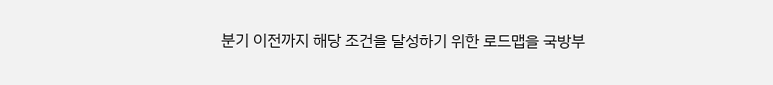분기 이전까지 해당 조건을 달성하기 위한 로드맵을 국방부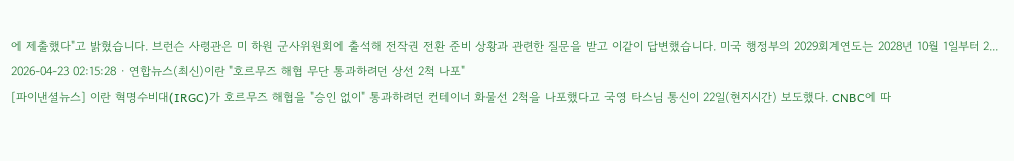에 제출했다"고 밝혔습니다. 브런슨 사령관은 미 하원 군사위원회에 출석해 전작권 전환 준비 상황과 관련한 질문을 받고 이같이 답변했습니다. 미국 행정부의 2029회계연도는 2028년 10월 1일부터 2...
2026-04-23 02:15:28 · 연합뉴스(최신)이란 "호르무즈 해협 무단 통과하려던 상선 2척 나포"
[파이낸셜뉴스] 이란 혁명수비대(IRGC)가 호르무즈 해협을 "승인 없이" 통과하려던 컨테이너 화물선 2척을 나포했다고 국영 타스님 통신이 22일(현지시간) 보도했다. CNBC에 따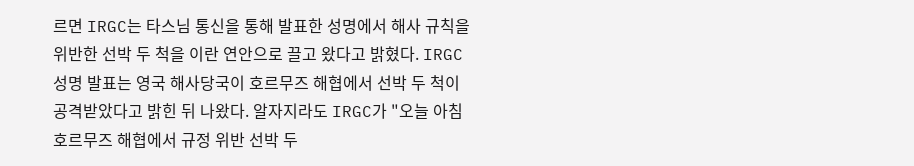르면 IRGC는 타스님 통신을 통해 발표한 성명에서 해사 규칙을 위반한 선박 두 척을 이란 연안으로 끌고 왔다고 밝혔다. IRGC 성명 발표는 영국 해사당국이 호르무즈 해협에서 선박 두 척이 공격받았다고 밝힌 뒤 나왔다. 알자지라도 IRGC가 "오늘 아침 호르무즈 해협에서 규정 위반 선박 두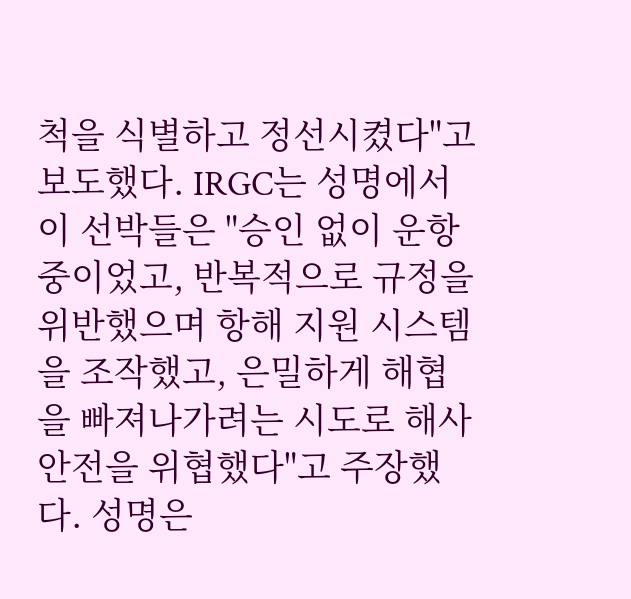척을 식별하고 정선시켰다"고 보도했다. IRGC는 성명에서 이 선박들은 "승인 없이 운항 중이었고, 반복적으로 규정을 위반했으며 항해 지원 시스템을 조작했고, 은밀하게 해협을 빠져나가려는 시도로 해사 안전을 위협했다"고 주장했다. 성명은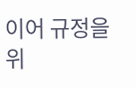이어 규정을 위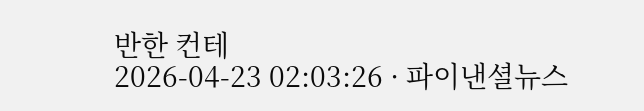반한 컨테
2026-04-23 02:03:26 · 파이낸셜뉴스